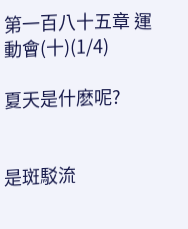第一百八十五章 運動會(十)(1/4)

夏天是什麽呢?


是斑駁流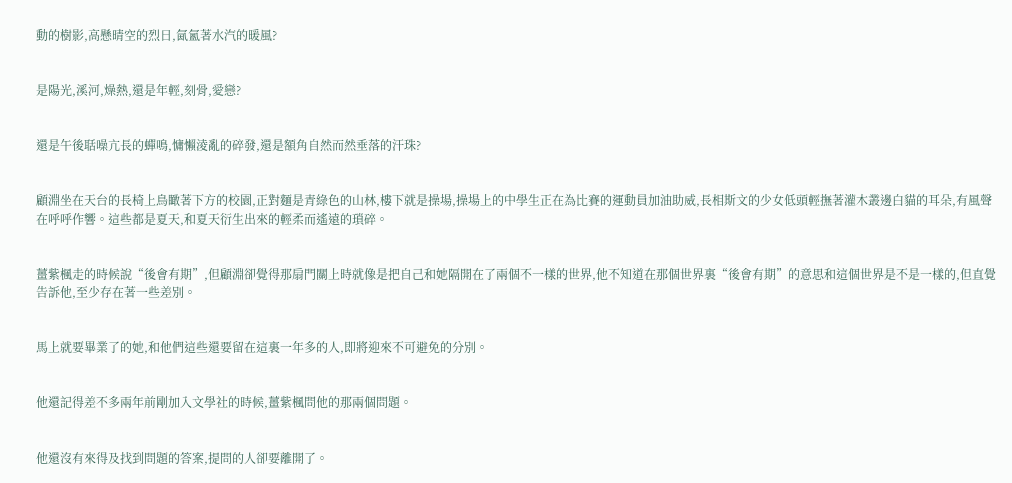動的樹影,高懸晴空的烈日,氤氳著水汽的暖風?


是陽光,溪河,燥熱,還是年輕,刻骨,愛戀?


還是午後聒噪亢長的蟬鳴,慵懶淩亂的碎發,還是額角自然而然垂落的汗珠?


顧淵坐在天台的長椅上鳥瞰著下方的校園,正對麵是青綠色的山林,樓下就是操場,操場上的中學生正在為比賽的運動員加油助威,長相斯文的少女低頭輕撫著灌木叢邊白貓的耳朵,有風聲在呼呼作響。這些都是夏天,和夏天衍生出來的輕柔而遙遠的瑣碎。


薑紫楓走的時候說“後會有期”,但顧淵卻覺得那扇門關上時就像是把自己和她隔開在了兩個不一樣的世界,他不知道在那個世界裏“後會有期”的意思和這個世界是不是一樣的,但直覺告訴他,至少存在著一些差別。


馬上就要畢業了的她,和他們這些還要留在這裏一年多的人,即將迎來不可避免的分別。


他還記得差不多兩年前剛加入文學社的時候,薑紫楓問他的那兩個問題。


他還沒有來得及找到問題的答案,提問的人卻要離開了。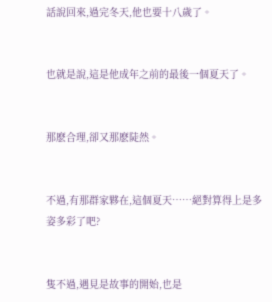話說回來,過完冬天,他也要十八歲了。


也就是說,這是他成年之前的最後一個夏天了。


那麽合理,卻又那麽陡然。


不過,有那群家夥在,這個夏天……絕對算得上是多姿多彩了吧?


隻不過,遇見是故事的開始,也是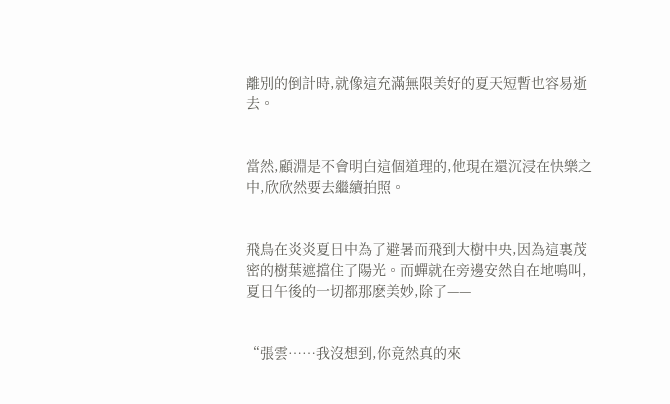離別的倒計時,就像這充滿無限美好的夏天短暫也容易逝去。


當然,顧淵是不會明白這個道理的,他現在還沉浸在快樂之中,欣欣然要去繼續拍照。


飛鳥在炎炎夏日中為了避暑而飛到大樹中央,因為這裏茂密的樹葉遮擋住了陽光。而蟬就在旁邊安然自在地鳴叫,夏日午後的一切都那麽美妙,除了——


“張雲……我沒想到,你竟然真的來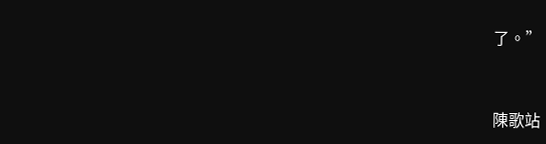了。”


陳歌站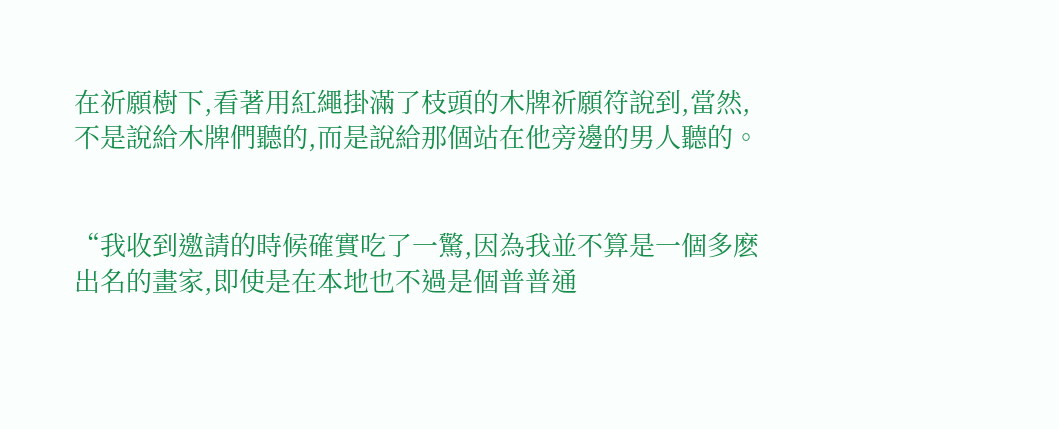在祈願樹下,看著用紅繩掛滿了枝頭的木牌祈願符說到,當然,不是說給木牌們聽的,而是說給那個站在他旁邊的男人聽的。


“我收到邀請的時候確實吃了一驚,因為我並不算是一個多麽出名的畫家,即使是在本地也不過是個普普通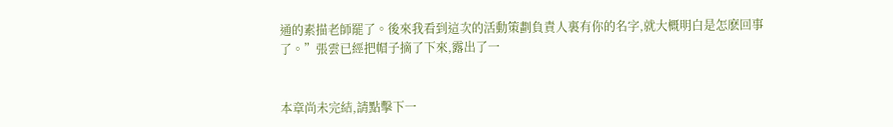通的素描老師罷了。後來我看到這次的活動策劃負責人裏有你的名字,就大概明白是怎麽回事了。”張雲已經把帽子摘了下來,露出了一


本章尚未完結,請點擊下一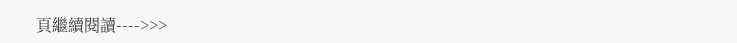頁繼續閱讀---->>>